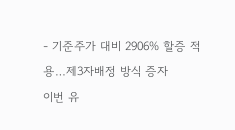- 기준주가 대비 2906% 할증 적용…제3자배정 방식 증자
이번 유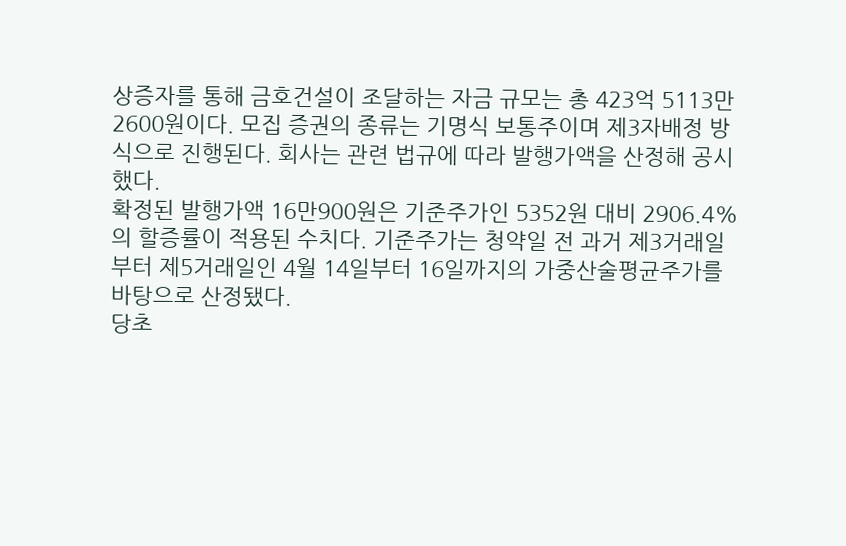상증자를 통해 금호건설이 조달하는 자금 규모는 총 423억 5113만 2600원이다. 모집 증권의 종류는 기명식 보통주이며 제3자배정 방식으로 진행된다. 회사는 관련 법규에 따라 발행가액을 산정해 공시했다.
확정된 발행가액 16만900원은 기준주가인 5352원 대비 2906.4%의 할증률이 적용된 수치다. 기준주가는 청약일 전 과거 제3거래일부터 제5거래일인 4월 14일부터 16일까지의 가중산술평균주가를 바탕으로 산정됐다.
당초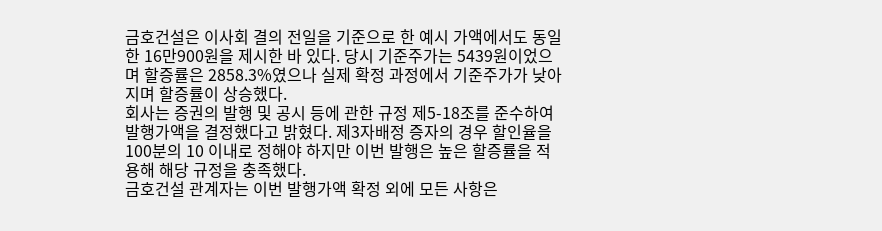금호건설은 이사회 결의 전일을 기준으로 한 예시 가액에서도 동일한 16만900원을 제시한 바 있다. 당시 기준주가는 5439원이었으며 할증률은 2858.3%였으나 실제 확정 과정에서 기준주가가 낮아지며 할증률이 상승했다.
회사는 증권의 발행 및 공시 등에 관한 규정 제5-18조를 준수하여 발행가액을 결정했다고 밝혔다. 제3자배정 증자의 경우 할인율을 100분의 10 이내로 정해야 하지만 이번 발행은 높은 할증률을 적용해 해당 규정을 충족했다.
금호건설 관계자는 이번 발행가액 확정 외에 모든 사항은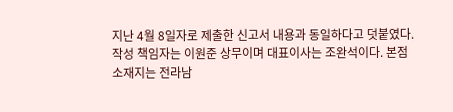지난 4월 8일자로 제출한 신고서 내용과 동일하다고 덧붙였다. 작성 책임자는 이원준 상무이며 대표이사는 조완석이다. 본점 소재지는 전라남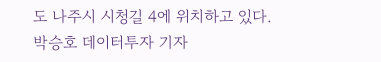도 나주시 시청길 4에 위치하고 있다.
박승호 데이터투자 기자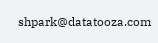shpark@datatooza.com